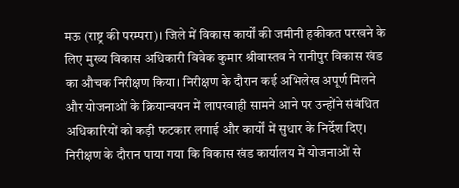मऊ (राष्ट्र की परम्परा)। जिले में विकास कार्यों की जमीनी हकीकत परखने के लिए मुख्य विकास अधिकारी विवेक कुमार श्रीवास्तव ने रानीपुर विकास खंड का औचक निरीक्षण किया। निरीक्षण के दौरान कई अभिलेख अपूर्ण मिलने और योजनाओं के क्रियान्वयन में लापरवाही सामने आने पर उन्होंने संबंधित अधिकारियों को कड़ी फटकार लगाई और कार्यों में सुधार के निर्देश दिए।
निरीक्षण के दौरान पाया गया कि विकास खंड कार्यालय में योजनाओं से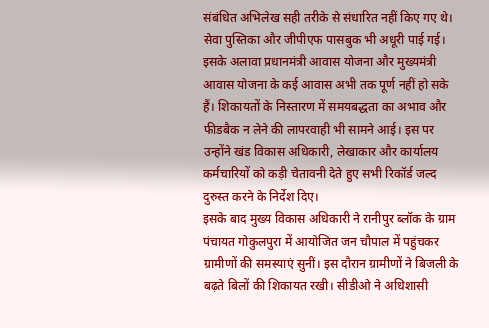संबंधित अभिलेख सही तरीके से संधारित नहीं किए गए थे। सेवा पुस्तिका और जीपीएफ पासबुक भी अधूरी पाई गई। इसके अलावा प्रधानमंत्री आवास योजना और मुख्यमंत्री आवास योजना के कई आवास अभी तक पूर्ण नहीं हो सके हैं। शिकायतों के निस्तारण में समयबद्धता का अभाव और फीडबैक न लेने की लापरवाही भी सामने आई। इस पर उन्होंने खंड विकास अधिकारी, लेखाकार और कार्यालय कर्मचारियों को कड़ी चेतावनी देते हुए सभी रिकॉर्ड जल्द दुरुस्त करने के निर्देश दिए।
इसके बाद मुख्य विकास अधिकारी ने रानीपुर ब्लॉक के ग्राम पंचायत गोकुलपुरा में आयोजित जन चौपाल में पहुंचकर ग्रामीणों की समस्याएं सुनीं। इस दौरान ग्रामीणों ने बिजली के बढ़ते बिलों की शिकायत रखी। सीडीओ ने अधिशासी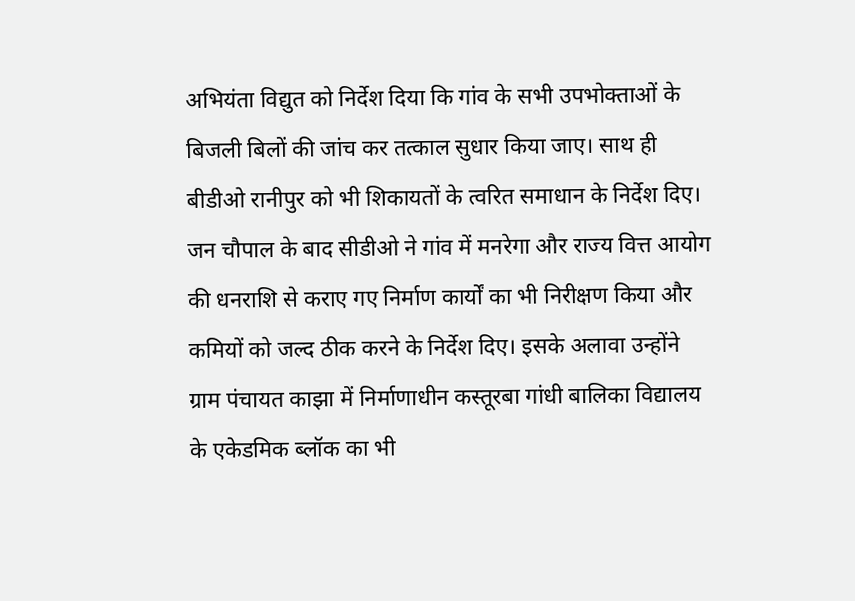अभियंता विद्युत को निर्देश दिया कि गांव के सभी उपभोक्ताओं के बिजली बिलों की जांच कर तत्काल सुधार किया जाए। साथ ही बीडीओ रानीपुर को भी शिकायतों के त्वरित समाधान के निर्देश दिए।
जन चौपाल के बाद सीडीओ ने गांव में मनरेगा और राज्य वित्त आयोग की धनराशि से कराए गए निर्माण कार्यों का भी निरीक्षण किया और कमियों को जल्द ठीक करने के निर्देश दिए। इसके अलावा उन्होंने ग्राम पंचायत काझा में निर्माणाधीन कस्तूरबा गांधी बालिका विद्यालय के एकेडमिक ब्लॉक का भी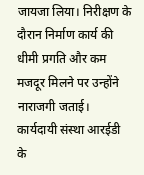जायजा लिया। निरीक्षण के दौरान निर्माण कार्य की धीमी प्रगति और कम मजदूर मिलने पर उन्होंने नाराजगी जताई। कार्यदायी संस्था आरईडी के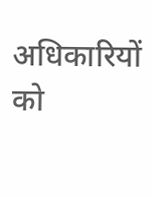अधिकारियों को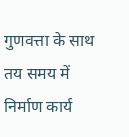गुणवत्ता के साथ तय समय में निर्माण कार्य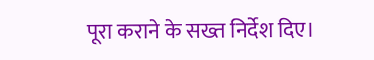पूरा कराने के सख्त निर्देश दिए।